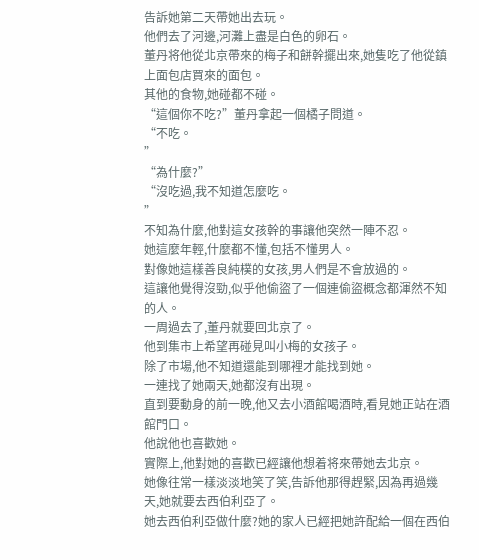告訴她第二天帶她出去玩。
他們去了河邊,河灘上盡是白色的卵石。
董丹将他從北京帶來的梅子和餅幹擺出來,她隻吃了他從鎮上面包店買來的面包。
其他的食物,她碰都不碰。
“這個你不吃?”董丹拿起一個橘子問道。
“不吃。
”
“為什麼?”
“沒吃過,我不知道怎麼吃。
”
不知為什麼,他對這女孩幹的事讓他突然一陣不忍。
她這麼年輕,什麼都不懂,包括不懂男人。
對像她這樣善良純樸的女孩,男人們是不會放過的。
這讓他覺得沒勁,似乎他偷盜了一個連偷盜概念都渾然不知的人。
一周過去了,董丹就要回北京了。
他到集市上希望再碰見叫小梅的女孩子。
除了市場,他不知道還能到哪裡才能找到她。
一連找了她兩天,她都沒有出現。
直到要動身的前一晚,他又去小酒館喝酒時,看見她正站在酒館門口。
他說他也喜歡她。
實際上,他對她的喜歡已經讓他想着将來帶她去北京。
她像往常一樣淡淡地笑了笑,告訴他那得趕緊,因為再過幾天,她就要去西伯利亞了。
她去西伯利亞做什麼?她的家人已經把她許配給一個在西伯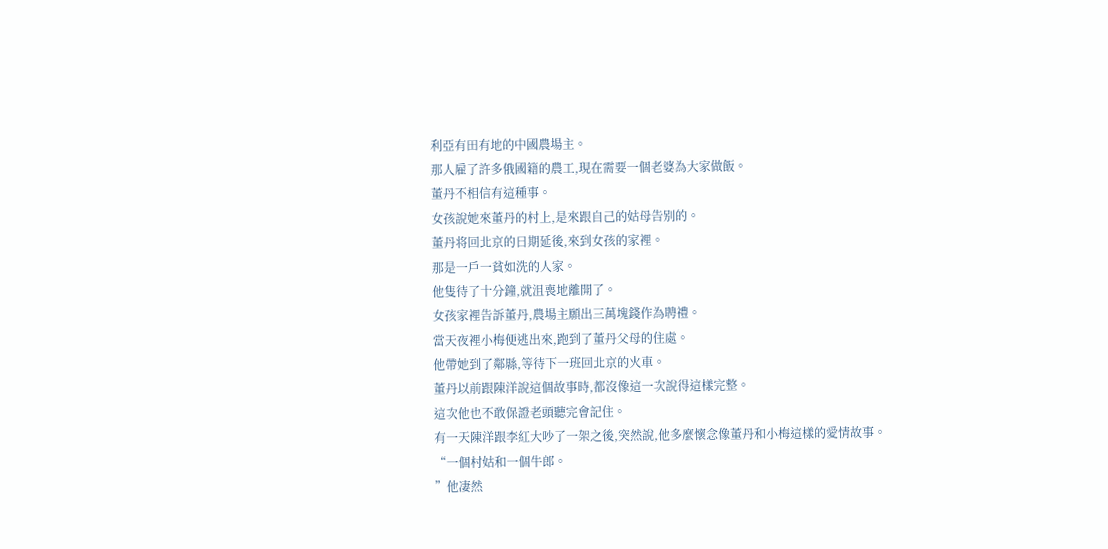利亞有田有地的中國農場主。
那人雇了許多俄國籍的農工,現在需要一個老婆為大家做飯。
董丹不相信有這種事。
女孩說她來董丹的村上,是來跟自己的姑母告别的。
董丹将回北京的日期延後,來到女孩的家裡。
那是一戶一貧如洗的人家。
他隻待了十分鐘,就沮喪地離開了。
女孩家裡告訴董丹,農場主願出三萬塊錢作為聘禮。
當天夜裡小梅便逃出來,跑到了董丹父母的住處。
他帶她到了鄰縣,等待下一班回北京的火車。
董丹以前跟陳洋說這個故事時,都沒像這一次說得這樣完整。
這次他也不敢保證老頭聽完會記住。
有一天陳洋跟李紅大吵了一架之後,突然說,他多麼懷念像董丹和小梅這樣的愛情故事。
“一個村姑和一個牛郎。
”他凄然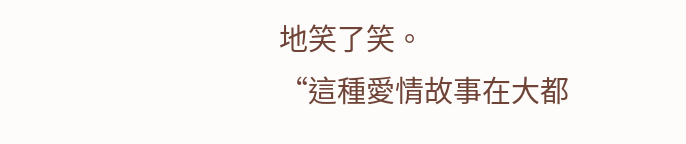地笑了笑。
“這種愛情故事在大都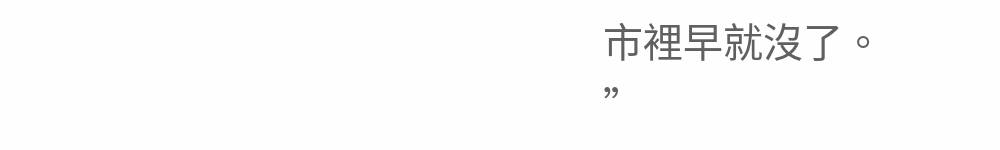市裡早就沒了。
”